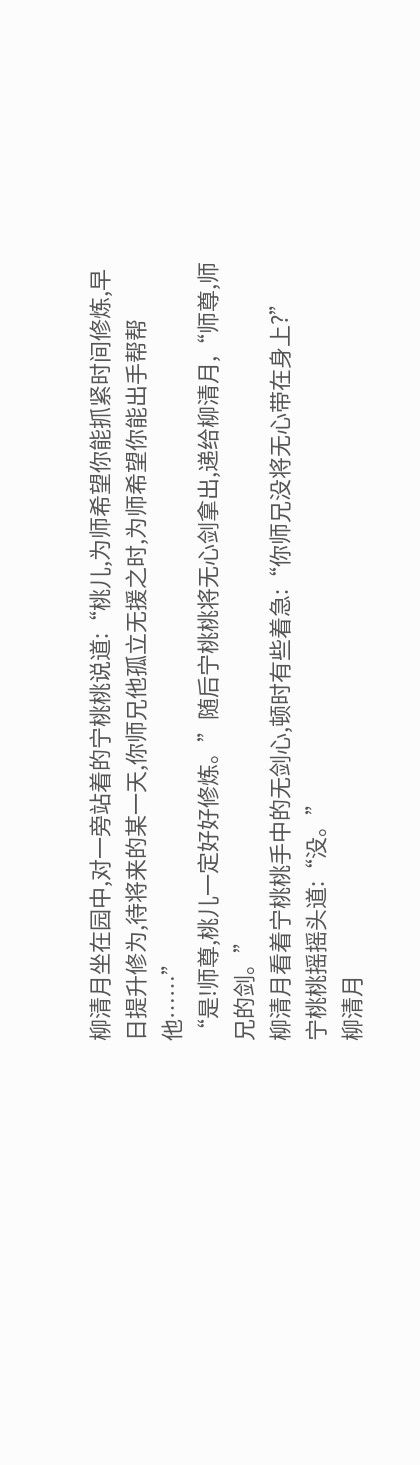柳清月坐在园中,对一旁站着的宁桃桃说道:“桃儿,为师希望你能抓紧时间修炼,早日提升修为,待将来的某一天,你师兄他孤立无援之时,为师希望你能出手帮帮他……”
“是!师尊,桃儿一定好好修炼。”随后宁桃桃将无心剑拿出,递给柳清月,“师尊,师兄的剑。”
柳清月看着宁桃桃手中的无剑心,顿时有些着急:“你师兄没将无心带在身上?”
宁桃桃摇摇头道:“没。”
柳清月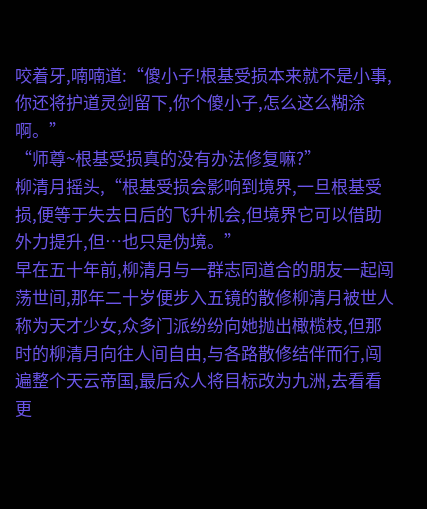咬着牙,喃喃道:“傻小子!根基受损本来就不是小事,你还将护道灵剑留下,你个傻小子,怎么这么糊涂啊。”
“师尊~根基受损真的没有办法修复嘛?”
柳清月摇头,“根基受损会影响到境界,一旦根基受损,便等于失去日后的飞升机会,但境界它可以借助外力提升,但…也只是伪境。”
早在五十年前,柳清月与一群志同道合的朋友一起闯荡世间,那年二十岁便步入五镜的散修柳清月被世人称为天才少女,众多门派纷纷向她抛出橄榄枝,但那时的柳清月向往人间自由,与各路散修结伴而行,闯遍整个天云帝国,最后众人将目标改为九洲,去看看更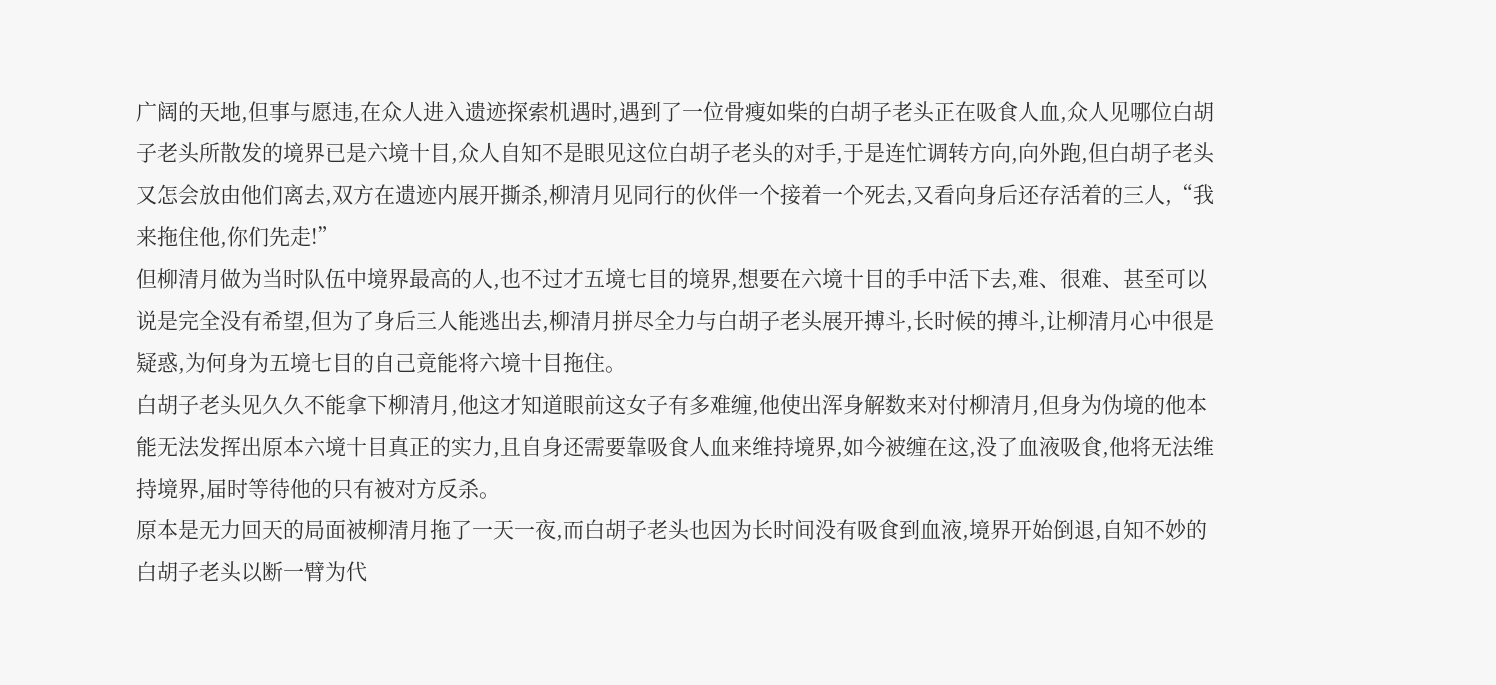广阔的天地,但事与愿违,在众人进入遗迹探索机遇时,遇到了一位骨瘦如柴的白胡子老头正在吸食人血,众人见哪位白胡子老头所散发的境界已是六境十目,众人自知不是眼见这位白胡子老头的对手,于是连忙调转方向,向外跑,但白胡子老头又怎会放由他们离去,双方在遗迹内展开撕杀,柳清月见同行的伙伴一个接着一个死去,又看向身后还存活着的三人,“我来拖住他,你们先走!”
但柳清月做为当时队伍中境界最高的人,也不过才五境七目的境界,想要在六境十目的手中活下去,难、很难、甚至可以说是完全没有希望,但为了身后三人能逃出去,柳清月拼尽全力与白胡子老头展开搏斗,长时候的搏斗,让柳清月心中很是疑惑,为何身为五境七目的自己竟能将六境十目拖住。
白胡子老头见久久不能拿下柳清月,他这才知道眼前这女子有多难缠,他使出浑身解数来对付柳清月,但身为伪境的他本能无法发挥出原本六境十目真正的实力,且自身还需要靠吸食人血来维持境界,如今被缠在这,没了血液吸食,他将无法维持境界,届时等待他的只有被对方反杀。
原本是无力回天的局面被柳清月拖了一天一夜,而白胡子老头也因为长时间没有吸食到血液,境界开始倒退,自知不妙的白胡子老头以断一臂为代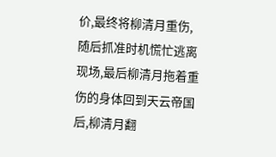价,最终将柳清月重伤,随后抓准时机慌忙逃离现场,最后柳清月拖着重伤的身体回到天云帝国后,柳清月翻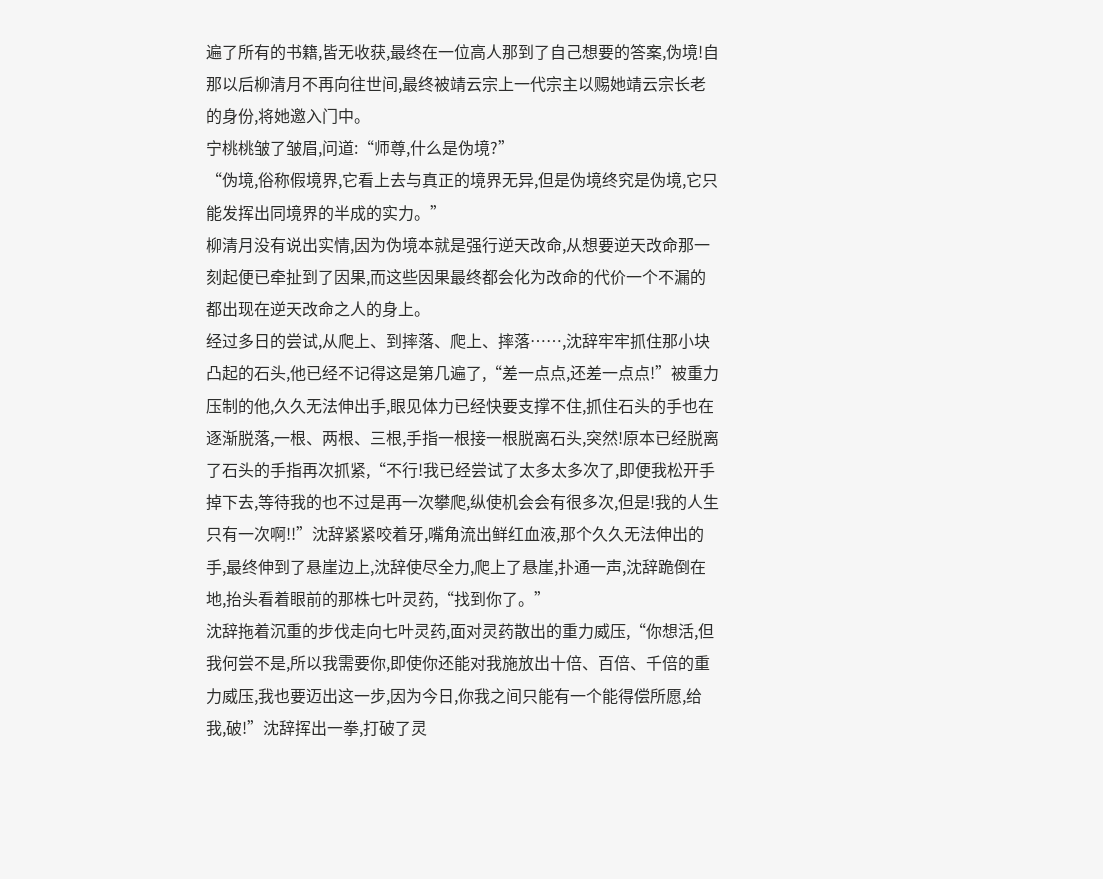遍了所有的书籍,皆无收获,最终在一位高人那到了自己想要的答案,伪境!自那以后柳清月不再向往世间,最终被靖云宗上一代宗主以赐她靖云宗长老的身份,将她邀入门中。
宁桃桃皱了皱眉,问道:“师尊,什么是伪境?”
“伪境,俗称假境界,它看上去与真正的境界无异,但是伪境终究是伪境,它只能发挥出同境界的半成的实力。”
柳清月没有说出实情,因为伪境本就是强行逆天改命,从想要逆天改命那一刻起便已牵扯到了因果,而这些因果最终都会化为改命的代价一个不漏的都出现在逆天改命之人的身上。
经过多日的尝试,从爬上、到摔落、爬上、摔落……,沈辞牢牢抓住那小块凸起的石头,他已经不记得这是第几遍了,“差一点点,还差一点点!”被重力压制的他,久久无法伸出手,眼见体力已经快要支撑不住,抓住石头的手也在逐渐脱落,一根、两根、三根,手指一根接一根脱离石头,突然!原本已经脱离了石头的手指再次抓紧,“不行!我已经尝试了太多太多次了,即便我松开手掉下去,等待我的也不过是再一次攀爬,纵使机会会有很多次,但是!我的人生只有一次啊!!”沈辞紧紧咬着牙,嘴角流出鲜红血液,那个久久无法伸出的手,最终伸到了悬崖边上,沈辞使尽全力,爬上了悬崖,扑通一声,沈辞跪倒在地,抬头看着眼前的那株七叶灵药,“找到你了。”
沈辞拖着沉重的步伐走向七叶灵药,面对灵药散出的重力威压,“你想活,但我何尝不是,所以我需要你,即使你还能对我施放出十倍、百倍、千倍的重力威压,我也要迈出这一步,因为今日,你我之间只能有一个能得偿所愿,给我,破!”沈辞挥出一拳,打破了灵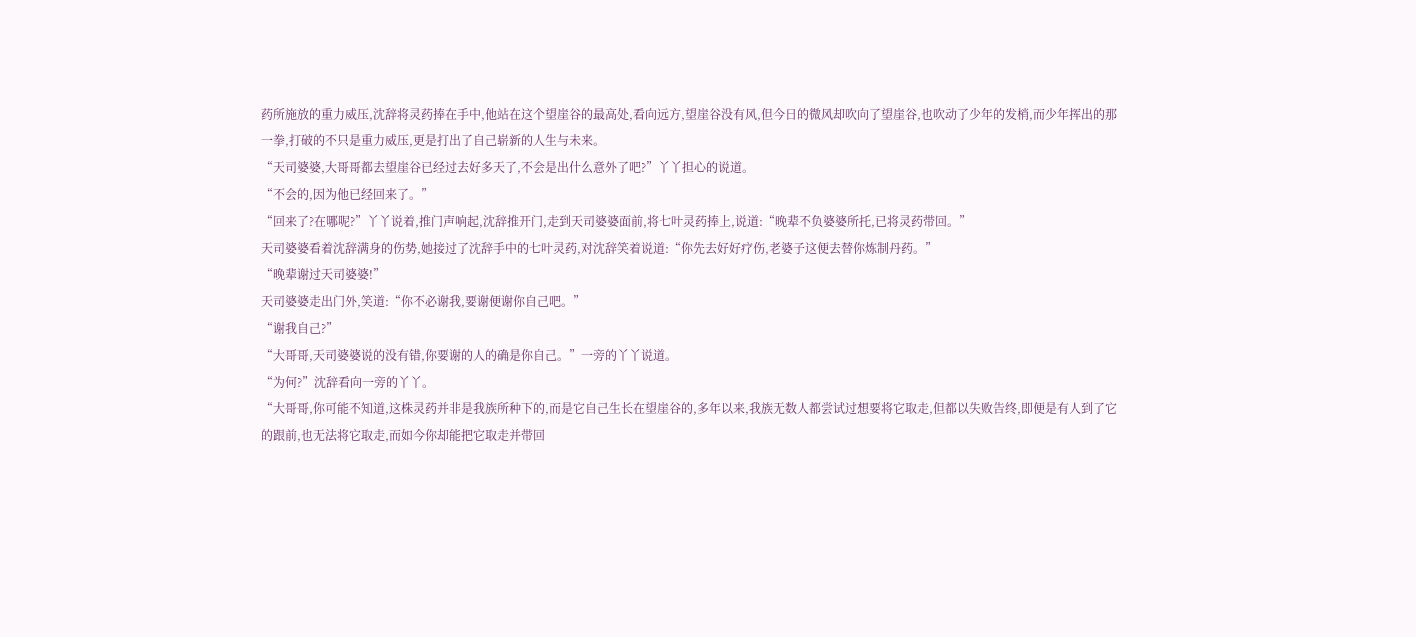药所施放的重力威压,沈辞将灵药捧在手中,他站在这个望崖谷的最高处,看向远方,望崖谷没有风,但今日的微风却吹向了望崖谷,也吹动了少年的发梢,而少年挥出的那一拳,打破的不只是重力威压,更是打出了自己崭新的人生与未来。
“天司婆婆,大哥哥都去望崖谷已经过去好多天了,不会是出什么意外了吧?”丫丫担心的说道。
“不会的,因为他已经回来了。”
“回来了?在哪呢?”丫丫说着,推门声响起,沈辞推开门,走到天司婆婆面前,将七叶灵药捧上,说道:“晚辈不负婆婆所托,已将灵药带回。”
天司婆婆看着沈辞满身的伤势,她接过了沈辞手中的七叶灵药,对沈辞笑着说道:“你先去好好疗伤,老婆子这便去替你炼制丹药。”
“晚辈谢过天司婆婆!”
天司婆婆走出门外,笑道:“你不必谢我,要谢便谢你自己吧。”
“谢我自己?”
“大哥哥,天司婆婆说的没有错,你要谢的人的确是你自己。”一旁的丫丫说道。
“为何?”沈辞看向一旁的丫丫。
“大哥哥,你可能不知道,这株灵药并非是我族所种下的,而是它自己生长在望崖谷的,多年以来,我族无数人都尝试过想要将它取走,但都以失败告终,即便是有人到了它的跟前,也无法将它取走,而如今你却能把它取走并带回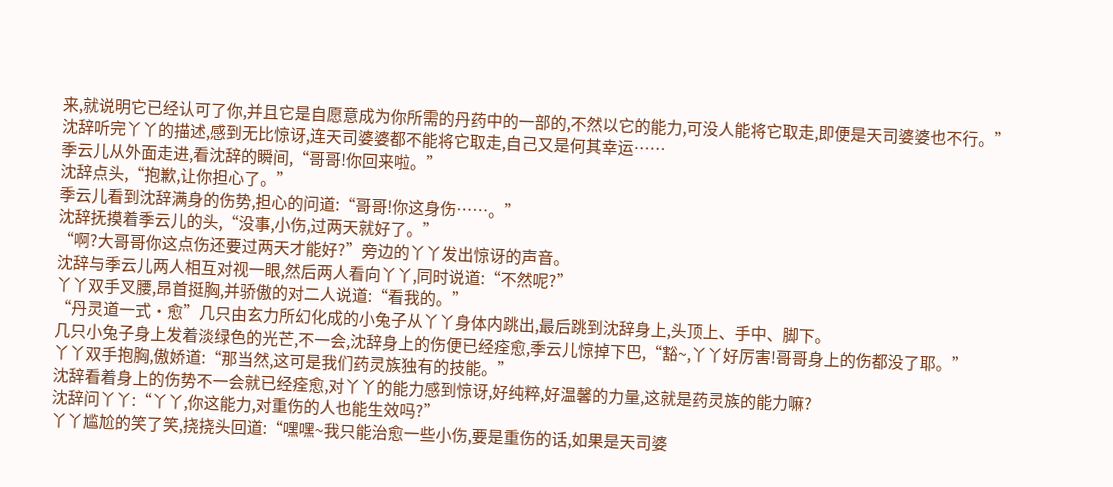来,就说明它已经认可了你,并且它是自愿意成为你所需的丹药中的一部的,不然以它的能力,可没人能将它取走,即便是天司婆婆也不行。”
沈辞听完丫丫的描述,感到无比惊讶,连天司婆婆都不能将它取走,自己又是何其幸运……
季云儿从外面走进,看沈辞的瞬间,“哥哥!你回来啦。”
沈辞点头,“抱歉,让你担心了。”
季云儿看到沈辞满身的伤势,担心的问道:“哥哥!你这身伤……。”
沈辞抚摸着季云儿的头,“没事,小伤,过两天就好了。”
“啊?大哥哥你这点伤还要过两天才能好?”旁边的丫丫发出惊讶的声音。
沈辞与季云儿两人相互对视一眼,然后两人看向丫丫,同时说道:“不然呢?”
丫丫双手叉腰,昂首挺胸,并骄傲的对二人说道:“看我的。”
“丹灵道一式·愈”几只由玄力所幻化成的小兔子从丫丫身体内跳出,最后跳到沈辞身上,头顶上、手中、脚下。
几只小兔子身上发着淡绿色的光芒,不一会,沈辞身上的伤便已经痊愈,季云儿惊掉下巴,“豁~,丫丫好厉害!哥哥身上的伤都没了耶。”
丫丫双手抱胸,傲娇道:“那当然,这可是我们药灵族独有的技能。”
沈辞看着身上的伤势不一会就已经痊愈,对丫丫的能力感到惊讶,好纯粹,好温馨的力量,这就是药灵族的能力嘛?
沈辞问丫丫:“丫丫,你这能力,对重伤的人也能生效吗?”
丫丫尴尬的笑了笑,挠挠头回道:“嘿嘿~我只能治愈一些小伤,要是重伤的话,如果是天司婆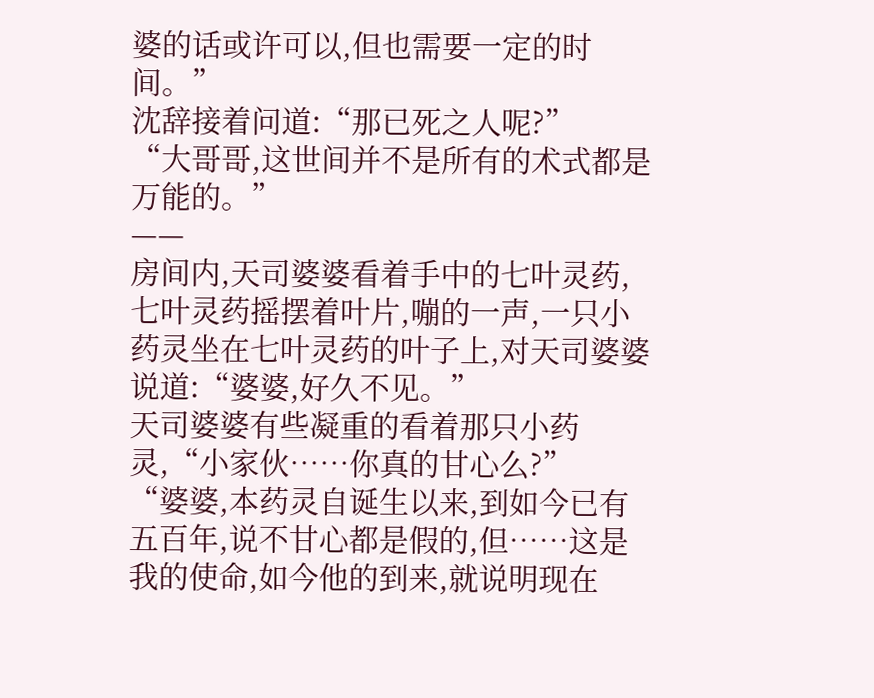婆的话或许可以,但也需要一定的时间。”
沈辞接着问道:“那已死之人呢?”
“大哥哥,这世间并不是所有的术式都是万能的。”
——
房间内,天司婆婆看着手中的七叶灵药,七叶灵药摇摆着叶片,嘣的一声,一只小药灵坐在七叶灵药的叶子上,对天司婆婆说道:“婆婆,好久不见。”
天司婆婆有些凝重的看着那只小药灵,“小家伙……你真的甘心么?”
“婆婆,本药灵自诞生以来,到如今已有五百年,说不甘心都是假的,但……这是我的使命,如今他的到来,就说明现在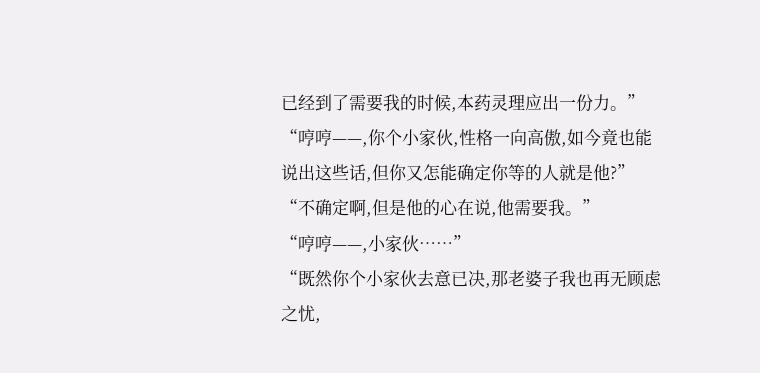已经到了需要我的时候,本药灵理应出一份力。”
“哼哼——,你个小家伙,性格一向高傲,如今竟也能说出这些话,但你又怎能确定你等的人就是他?”
“不确定啊,但是他的心在说,他需要我。”
“哼哼——,小家伙……”
“既然你个小家伙去意已决,那老婆子我也再无顾虑之忧,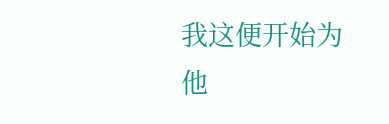我这便开始为他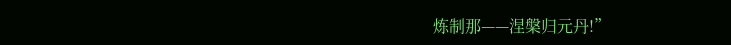炼制那——涅槃归元丹!”